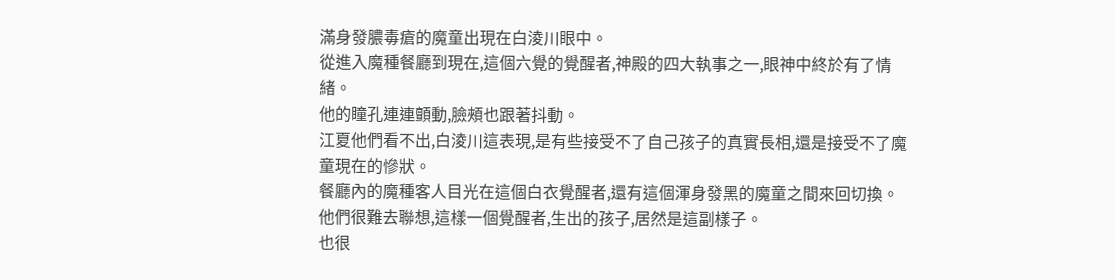滿身發膿毒瘡的魔童出現在白淩川眼中。
從進入魔種餐廳到現在,這個六覺的覺醒者,神殿的四大執事之一,眼神中終於有了情緒。
他的瞳孔連連顫動,臉頰也跟著抖動。
江夏他們看不出,白淩川這表現,是有些接受不了自己孩子的真實長相,還是接受不了魔童現在的慘狀。
餐廳內的魔種客人目光在這個白衣覺醒者,還有這個渾身發黑的魔童之間來回切換。
他們很難去聯想,這樣一個覺醒者,生出的孩子,居然是這副樣子。
也很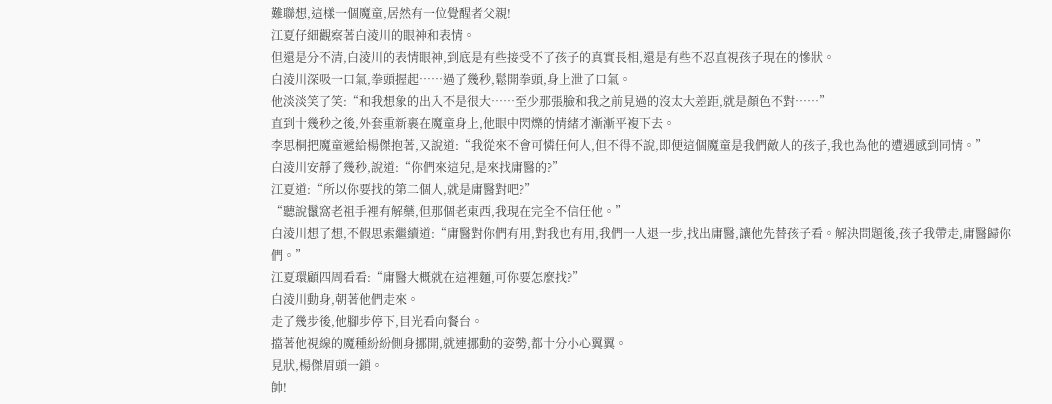難聯想,這樣一個魔童,居然有一位覺醒者父親!
江夏仔細觀察著白淩川的眼神和表情。
但還是分不清,白淩川的表情眼神,到底是有些接受不了孩子的真實長相,還是有些不忍直視孩子現在的慘狀。
白淩川深吸一口氣,拳頭握起……過了幾秒,鬆開拳頭,身上泄了口氣。
他淡淡笑了笑:“和我想象的出入不是很大……至少那張臉和我之前見過的沒太大差距,就是顏色不對……”
直到十幾秒之後,外套重新裹在魔童身上,他眼中閃爍的情緒才漸漸平複下去。
李思桐把魔童遞給楊傑抱著,又說道:“我從來不會可憐任何人,但不得不說,即便這個魔童是我們敵人的孩子,我也為他的遭遇感到同情。”
白淩川安靜了幾秒,說道:“你們來這兒,是來找庸醫的?”
江夏道:“所以你要找的第二個人,就是庸醫對吧?”
“聽說鬣窩老祖手裡有解藥,但那個老東西,我現在完全不信任他。”
白淩川想了想,不假思索繼續道:“庸醫對你們有用,對我也有用,我們一人退一步,找出庸醫,讓他先替孩子看。解決問題後,孩子我帶走,庸醫歸你們。”
江夏環顧四周看看:“庸醫大概就在這裡麵,可你要怎麼找?”
白淩川動身,朝著他們走來。
走了幾步後,他腳步停下,目光看向餐台。
擋著他視線的魔種紛紛側身挪開,就連挪動的姿勢,都十分小心翼翼。
見狀,楊傑眉頭一鎖。
帥!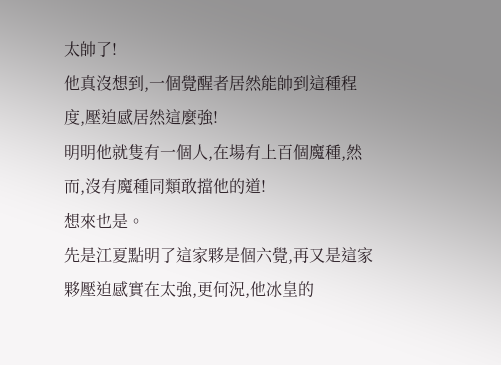太帥了!
他真沒想到,一個覺醒者居然能帥到這種程度,壓迫感居然這麼強!
明明他就隻有一個人,在場有上百個魔種,然而,沒有魔種同類敢擋他的道!
想來也是。
先是江夏點明了這家夥是個六覺,再又是這家夥壓迫感實在太強,更何況,他冰皇的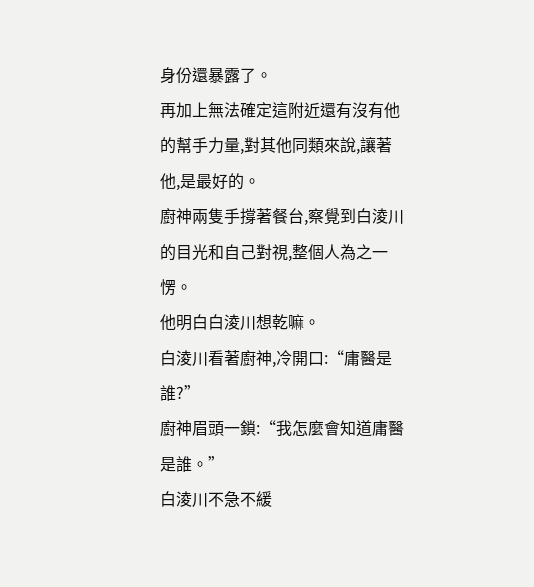身份還暴露了。
再加上無法確定這附近還有沒有他的幫手力量,對其他同類來說,讓著他,是最好的。
廚神兩隻手撐著餐台,察覺到白淩川的目光和自己對視,整個人為之一愣。
他明白白淩川想乾嘛。
白淩川看著廚神,冷開口:“庸醫是誰?”
廚神眉頭一鎖:“我怎麼會知道庸醫是誰。”
白淩川不急不緩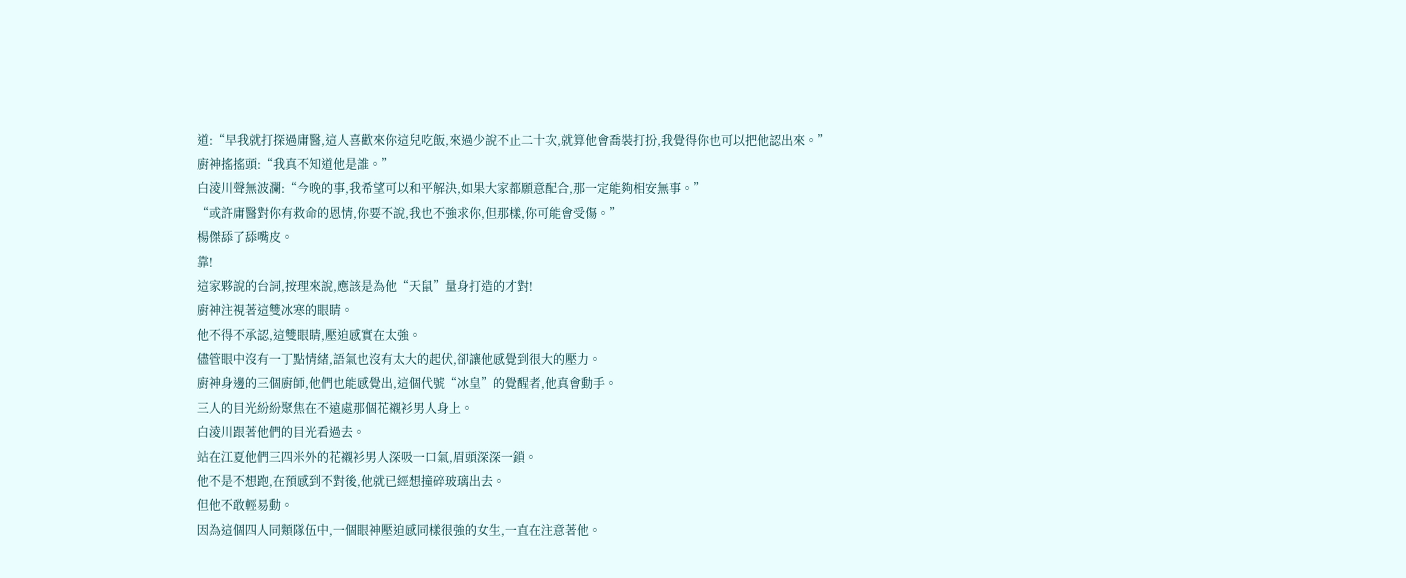道:“早我就打探過庸醫,這人喜歡來你這兒吃飯,來過少說不止二十次,就算他會喬裝打扮,我覺得你也可以把他認出來。”
廚神搖搖頭:“我真不知道他是誰。”
白淩川聲無波瀾:“今晚的事,我希望可以和平解決,如果大家都願意配合,那一定能夠相安無事。”
“或許庸醫對你有救命的恩情,你要不說,我也不強求你,但那樣,你可能會受傷。”
楊傑舔了舔嘴皮。
靠!
這家夥說的台詞,按理來說,應該是為他“天鼠”量身打造的才對!
廚神注視著這雙冰寒的眼睛。
他不得不承認,這雙眼睛,壓迫感實在太強。
儘管眼中沒有一丁點情緒,語氣也沒有太大的起伏,卻讓他感覺到很大的壓力。
廚神身邊的三個廚師,他們也能感覺出,這個代號“冰皇”的覺醒者,他真會動手。
三人的目光紛紛聚焦在不遠處那個花襯衫男人身上。
白淩川跟著他們的目光看過去。
站在江夏他們三四米外的花襯衫男人深吸一口氣,眉頭深深一鎖。
他不是不想跑,在預感到不對後,他就已經想撞碎玻璃出去。
但他不敢輕易動。
因為這個四人同類隊伍中,一個眼神壓迫感同樣很強的女生,一直在注意著他。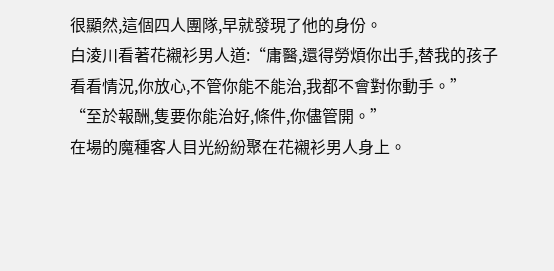很顯然,這個四人團隊,早就發現了他的身份。
白淩川看著花襯衫男人道:“庸醫,還得勞煩你出手,替我的孩子看看情況,你放心,不管你能不能治,我都不會對你動手。”
“至於報酬,隻要你能治好,條件,你儘管開。”
在場的魔種客人目光紛紛聚在花襯衫男人身上。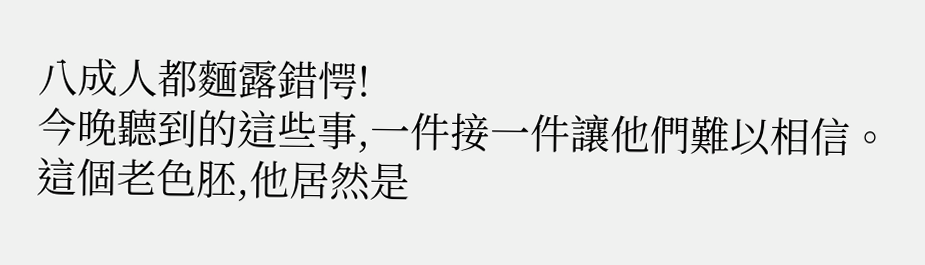八成人都麵露錯愕!
今晚聽到的這些事,一件接一件讓他們難以相信。
這個老色胚,他居然是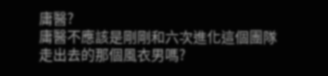庸醫?
庸醫不應該是剛剛和六次進化這個團隊走出去的那個風衣男嗎?